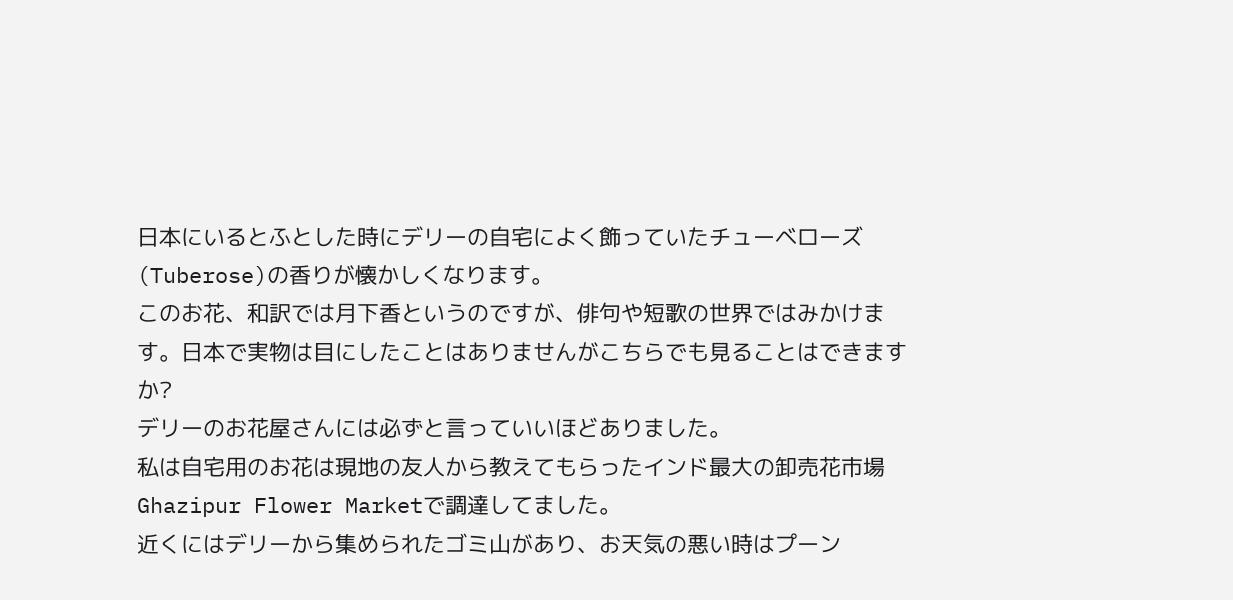日本にいるとふとした時にデリーの自宅によく飾っていたチューベローズ(Tuberose)の香りが懐かしくなります。
このお花、和訳では月下香というのですが、俳句や短歌の世界ではみかけます。日本で実物は目にしたことはありませんがこちらでも見ることはできますか?
デリーのお花屋さんには必ずと言っていいほどありました。
私は自宅用のお花は現地の友人から教えてもらったインド最大の卸売花市場Ghazipur Flower Marketで調達してました。
近くにはデリーから集められたゴミ山があり、お天気の悪い時はプーン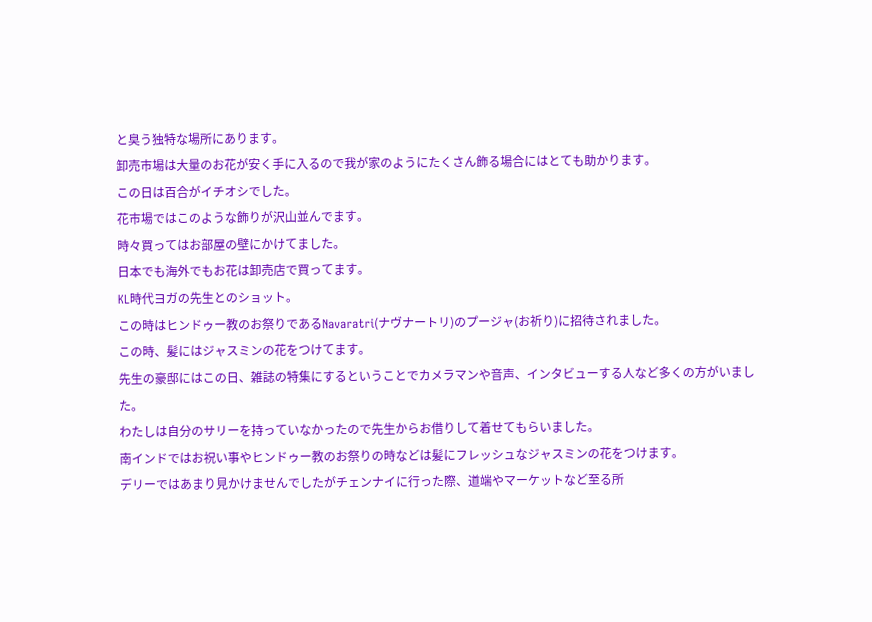と臭う独特な場所にあります。
卸売市場は大量のお花が安く手に入るので我が家のようにたくさん飾る場合にはとても助かります。
この日は百合がイチオシでした。
花市場ではこのような飾りが沢山並んでます。
時々買ってはお部屋の壁にかけてました。
日本でも海外でもお花は卸売店で買ってます。
KL時代ヨガの先生とのショット。
この時はヒンドゥー教のお祭りであるNavaratri(ナヴナートリ)のプージャ(お祈り)に招待されました。
この時、髪にはジャスミンの花をつけてます。
先生の豪邸にはこの日、雑誌の特集にするということでカメラマンや音声、インタビューする人など多くの方がいました。
わたしは自分のサリーを持っていなかったので先生からお借りして着せてもらいました。
南インドではお祝い事やヒンドゥー教のお祭りの時などは髪にフレッシュなジャスミンの花をつけます。
デリーではあまり見かけませんでしたがチェンナイに行った際、道端やマーケットなど至る所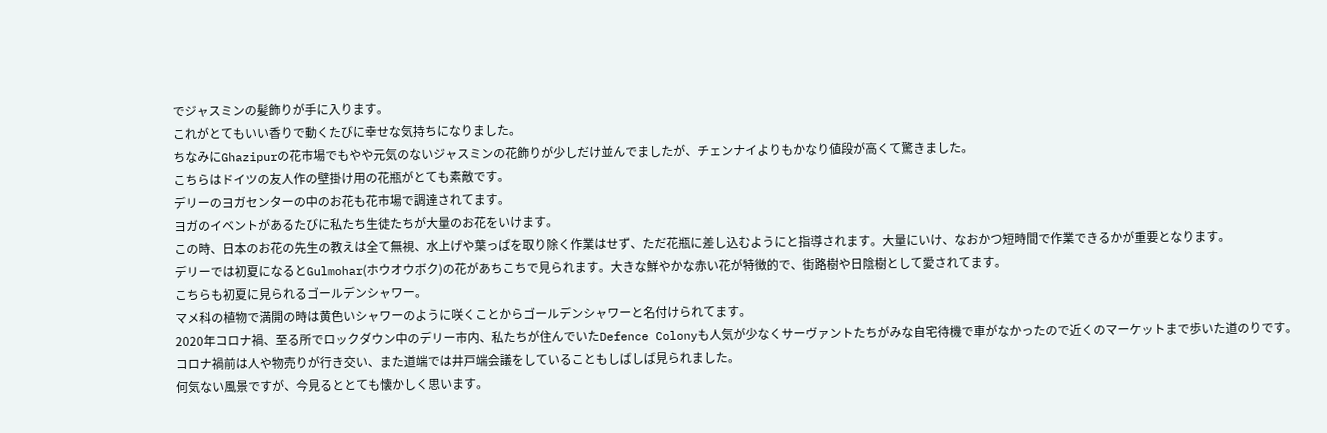でジャスミンの髪飾りが手に入ります。
これがとてもいい香りで動くたびに幸せな気持ちになりました。
ちなみにGhazipurの花市場でもやや元気のないジャスミンの花飾りが少しだけ並んでましたが、チェンナイよりもかなり値段が高くて驚きました。
こちらはドイツの友人作の壁掛け用の花瓶がとても素敵です。
デリーのヨガセンターの中のお花も花市場で調達されてます。
ヨガのイベントがあるたびに私たち生徒たちが大量のお花をいけます。
この時、日本のお花の先生の教えは全て無視、水上げや葉っぱを取り除く作業はせず、ただ花瓶に差し込むようにと指導されます。大量にいけ、なおかつ短時間で作業できるかが重要となります。
デリーでは初夏になるとGulmohar(ホウオウボク)の花があちこちで見られます。大きな鮮やかな赤い花が特徴的で、街路樹や日陰樹として愛されてます。
こちらも初夏に見られるゴールデンシャワー。
マメ科の植物で満開の時は黄色いシャワーのように咲くことからゴールデンシャワーと名付けられてます。
2020年コロナ禍、至る所でロックダウン中のデリー市内、私たちが住んでいたDefence Colonyも人気が少なくサーヴァントたちがみな自宅待機で車がなかったので近くのマーケットまで歩いた道のりです。
コロナ禍前は人や物売りが行き交い、また道端では井戸端会議をしていることもしばしば見られました。
何気ない風景ですが、今見るととても懐かしく思います。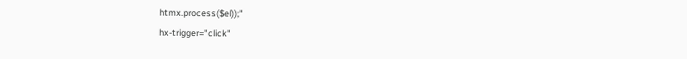htmx.process($el));"
hx-trigger="click"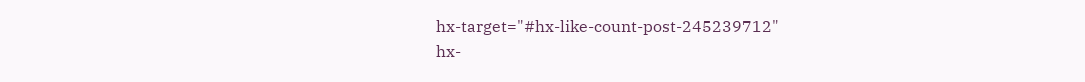hx-target="#hx-like-count-post-245239712"
hx-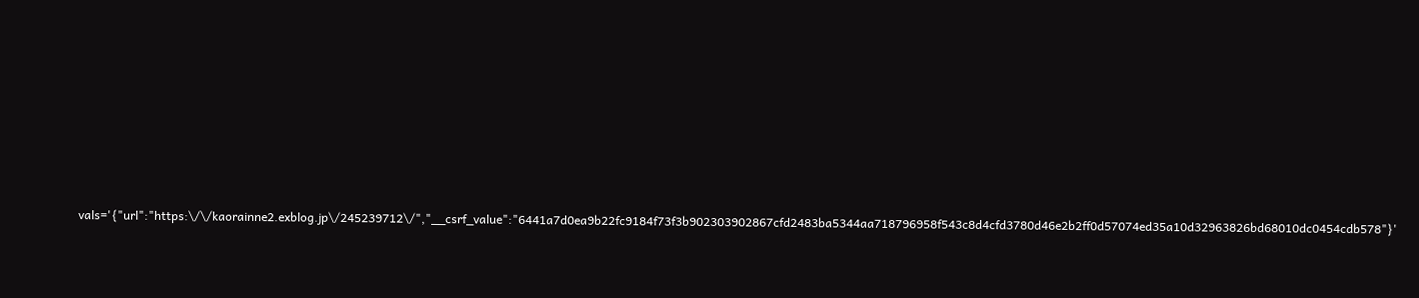vals='{"url":"https:\/\/kaorainne2.exblog.jp\/245239712\/","__csrf_value":"6441a7d0ea9b22fc9184f73f3b902303902867cfd2483ba5344aa718796958f543c8d4cfd3780d46e2b2ff0d57074ed35a10d32963826bd68010dc0454cdb578"}'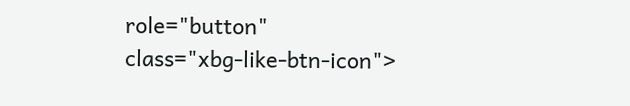role="button"
class="xbg-like-btn-icon">